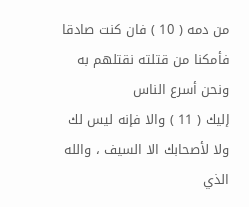من دمه ( 10 ) فان كنت صادقا فأمكنا من قتلته نقتلهم به ونحن أسرع الناس
إليك ( 11 ) والا فإنه ليس لك ولا لأصحابك الا السيف ، والله الذي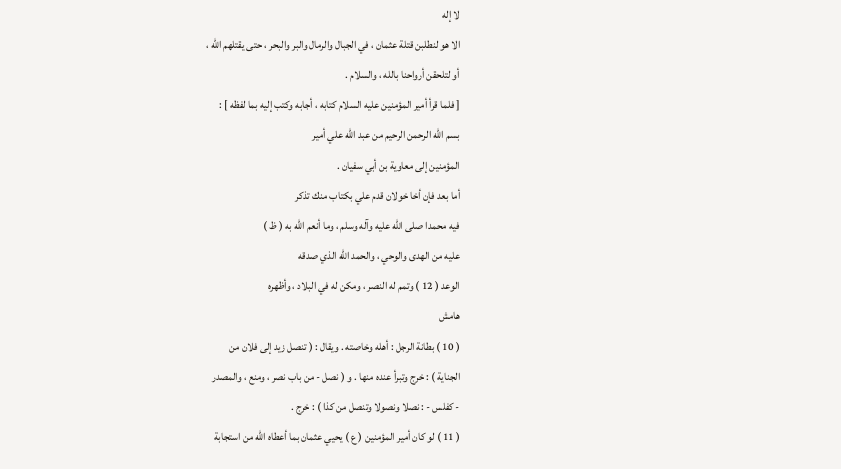لا إله
الا هو لنطلبن قتلة عثمان ، في الجبال والرمال والبر والبحر ، حتى يقتلهم الله ،
أو لتلحقن أرواحنا بالله ، والسلام .
[ فلما قرأ أمير المؤمنين عليه السلام كتابه ، أجابه وكتب إليه بما لفظه ] :
بسم الله الرحمن الرحيم من عبد الله علي أمير
المؤمنين إلى معاوية بن أبي سفيان .
أما بعد فإن أخا خولان قدم علي بكتاب منك تذكر
فيه محمدا صلى الله عليه وآله وسلم ، وما أنعم الله به ( ظ )
عليه من الهدى والوحي ، والحمد الله الذي صدقه
الوعد ( 12 ) وتمم له النصر ، ومكن له في البلاد ، وأظهره
هامش
( 10 ) بطانة الرجل : أهله وخاصته . ويقال : ( تنصل زيد إلى فلان من
الجناية ) : خرج وتبرأ عنده منها . و ( نصل - من باب نصر ، ومنع ، والمصدر
- كفلس - : نصلا ونصولا وتنصل من كذا ) : خرج .
( 11 ) لو كان أمير المؤمنين ( ع ) يحيي عثمان بما أعطاه الله من استجابة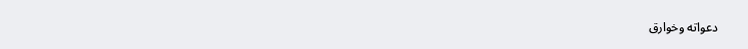دعواته وخوارق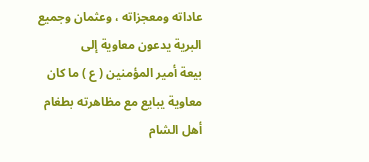عاداته ومعجزاته ، وعثمان وجميع البرية يدعون معاوية إلى
بيعة أمير المؤمنين ( ع ) ما كان معاوية يبايع مع مظاهرته بطغام أهل الشام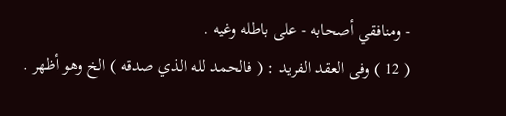- ومنافقي أصحابه - على باطله وغيه .
( 12 ) وفى العقد الفريد : ( فالحمد لله الذي صدقه ) الخ وهو أظهر .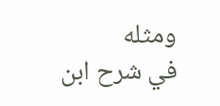ومثله
في شرح ابن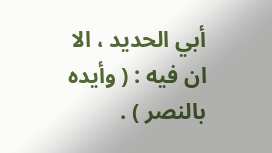أبي الحديد ، الا ان فيه : ( وأيده بالنصر ) .